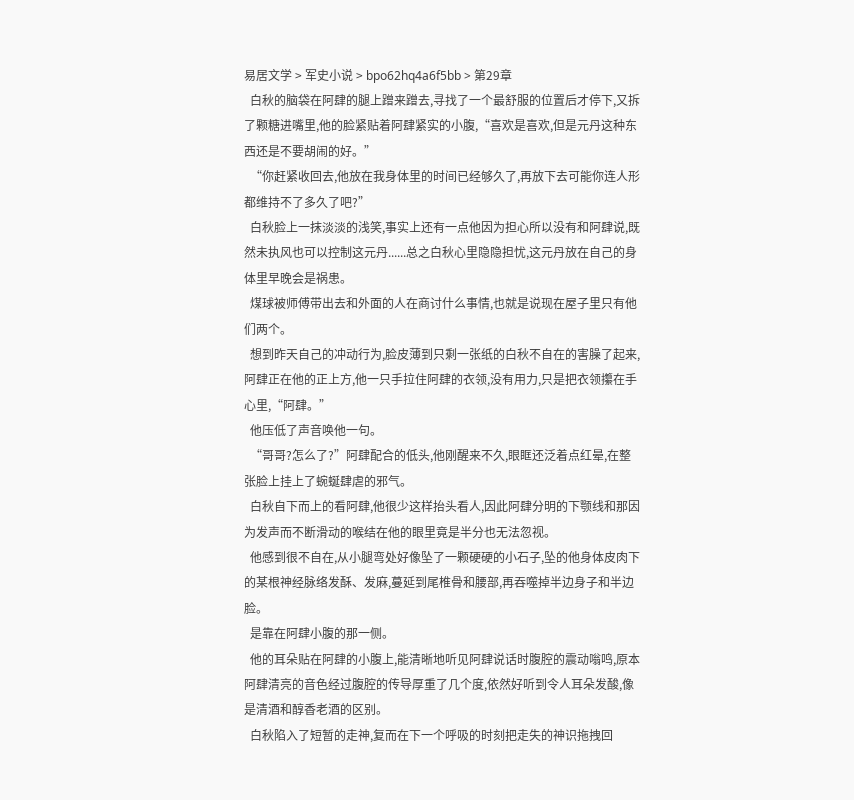易居文学 > 军史小说 > bpo62hq4a6f5bb > 第29章
  白秋的脑袋在阿肆的腿上蹭来蹭去,寻找了一个最舒服的位置后才停下,又拆了颗糖进嘴里,他的脸紧贴着阿肆紧实的小腹,“喜欢是喜欢,但是元丹这种东西还是不要胡闹的好。”
  “你赶紧收回去,他放在我身体里的时间已经够久了,再放下去可能你连人形都维持不了多久了吧?”
  白秋脸上一抹淡淡的浅笑,事实上还有一点他因为担心所以没有和阿肆说,既然未执风也可以控制这元丹......总之白秋心里隐隐担忧,这元丹放在自己的身体里早晚会是祸患。
  煤球被师傅带出去和外面的人在商讨什么事情,也就是说现在屋子里只有他们两个。
  想到昨天自己的冲动行为,脸皮薄到只剩一张纸的白秋不自在的害臊了起来,阿肆正在他的正上方,他一只手拉住阿肆的衣领,没有用力,只是把衣领攥在手心里,“阿肆。”
  他压低了声音唤他一句。
  “哥哥?怎么了?”阿肆配合的低头,他刚醒来不久,眼眶还泛着点红晕,在整张脸上挂上了蜿蜒肆虐的邪气。
  白秋自下而上的看阿肆,他很少这样抬头看人,因此阿肆分明的下颚线和那因为发声而不断滑动的喉结在他的眼里竟是半分也无法忽视。
  他感到很不自在,从小腿弯处好像坠了一颗硬硬的小石子,坠的他身体皮肉下的某根神经脉络发酥、发麻,蔓延到尾椎骨和腰部,再吞噬掉半边身子和半边脸。
  是靠在阿肆小腹的那一侧。
  他的耳朵贴在阿肆的小腹上,能清晰地听见阿肆说话时腹腔的震动嗡鸣,原本阿肆清亮的音色经过腹腔的传导厚重了几个度,依然好听到令人耳朵发酸,像是清酒和醇香老酒的区别。
  白秋陷入了短暂的走神,复而在下一个呼吸的时刻把走失的神识拖拽回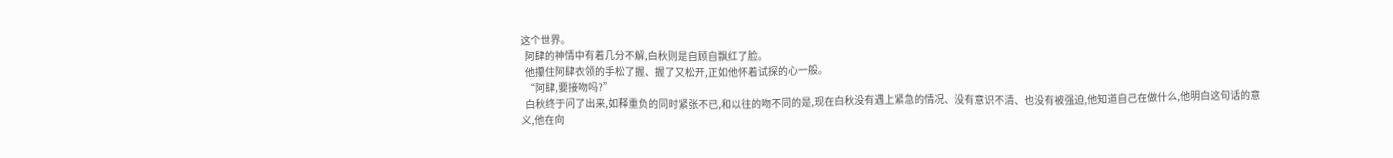这个世界。
  阿肆的神情中有着几分不解,白秋则是自顾自飘红了脸。
  他攥住阿肆衣领的手松了握、握了又松开,正如他怀着试探的心一般。
  “阿肆,要接吻吗?”
  白秋终于问了出来,如释重负的同时紧张不已,和以往的吻不同的是,现在白秋没有遇上紧急的情况、没有意识不清、也没有被强迫,他知道自己在做什么,他明白这句话的意义,他在向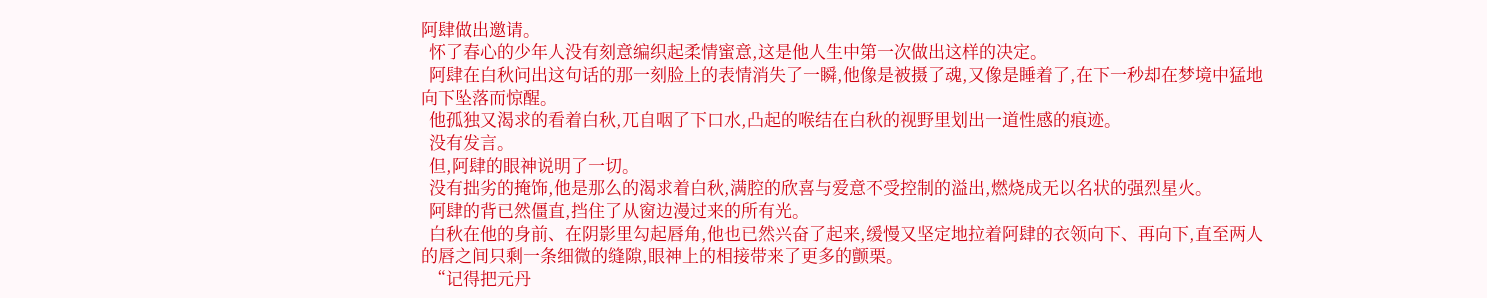阿肆做出邀请。
  怀了春心的少年人没有刻意编织起柔情蜜意,这是他人生中第一次做出这样的决定。
  阿肆在白秋问出这句话的那一刻脸上的表情消失了一瞬,他像是被摄了魂,又像是睡着了,在下一秒却在梦境中猛地向下坠落而惊醒。
  他孤独又渴求的看着白秋,兀自咽了下口水,凸起的喉结在白秋的视野里划出一道性感的痕迹。
  没有发言。
  但,阿肆的眼神说明了一切。
  没有拙劣的掩饰,他是那么的渴求着白秋,满腔的欣喜与爱意不受控制的溢出,燃烧成无以名状的强烈星火。
  阿肆的背已然僵直,挡住了从窗边漫过来的所有光。
  白秋在他的身前、在阴影里勾起唇角,他也已然兴奋了起来,缓慢又坚定地拉着阿肆的衣领向下、再向下,直至两人的唇之间只剩一条细微的缝隙,眼神上的相接带来了更多的颤栗。
  “记得把元丹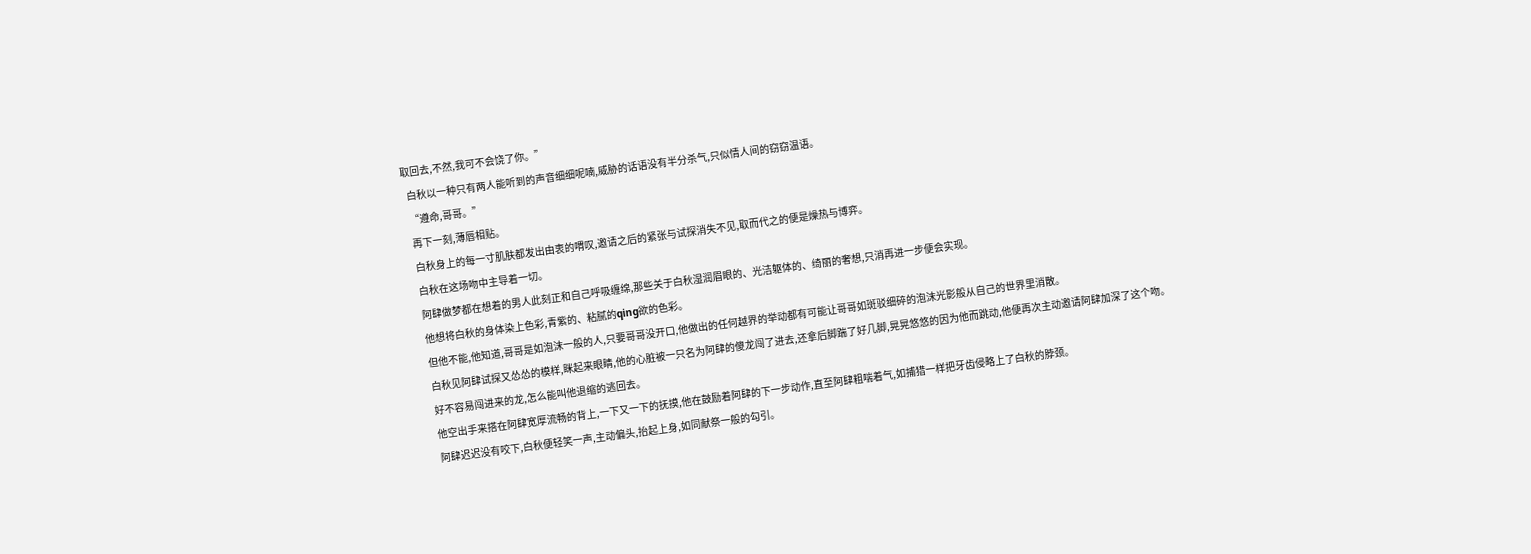取回去,不然,我可不会饶了你。”
  白秋以一种只有两人能听到的声音细细呢喃,威胁的话语没有半分杀气,只似情人间的窃窃温语。
  “遵命,哥哥。”
  再下一刻,薄唇相贴。
  白秋身上的每一寸肌肤都发出由衷的喟叹,邀请之后的紧张与试探消失不见,取而代之的便是燥热与博弈。
  白秋在这场吻中主导着一切。
  阿肆做梦都在想着的男人此刻正和自己呼吸缠绵,那些关于白秋湿润眉眼的、光洁躯体的、绮丽的奢想,只消再进一步便会实现。
  他想将白秋的身体染上色彩,青紫的、粘腻的qing欲的色彩。
  但他不能,他知道,哥哥是如泡沫一般的人,只要哥哥没开口,他做出的任何越界的举动都有可能让哥哥如斑驳细碎的泡沫光影般从自己的世界里消散。
  白秋见阿肆试探又怂怂的模样,眯起来眼睛,他的心脏被一只名为阿肆的傻龙闯了进去,还拿后脚踹了好几脚,晃晃悠悠的因为他而跳动,他便再次主动邀请阿肆加深了这个吻。
  好不容易闯进来的龙,怎么能叫他退缩的逃回去。
  他空出手来搭在阿肆宽厚流畅的背上,一下又一下的抚摸,他在鼓励着阿肆的下一步动作,直至阿肆粗喘着气,如捕猎一样把牙齿侵略上了白秋的脖颈。
  阿肆迟迟没有咬下,白秋便轻笑一声,主动偏头,抬起上身,如同献祭一般的勾引。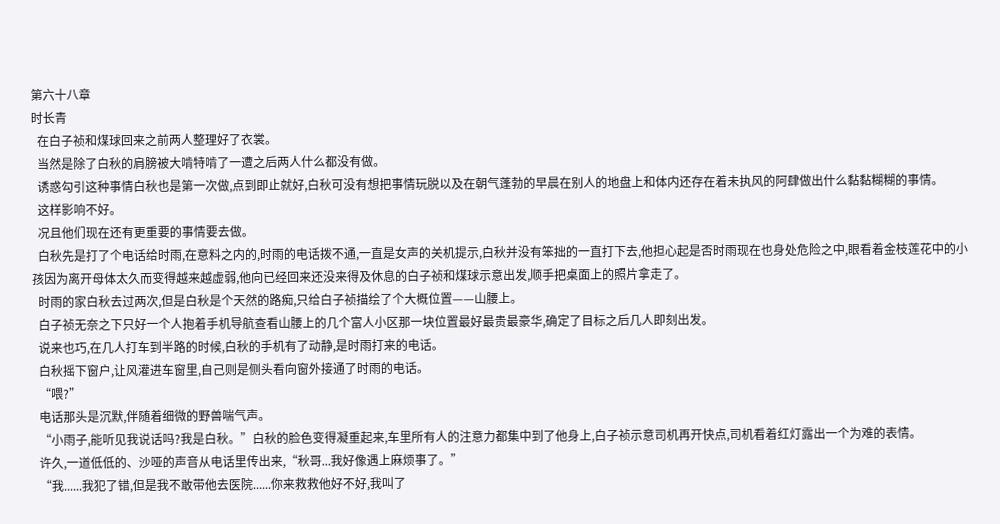第六十八章
时长青
  在白子祯和煤球回来之前两人整理好了衣裳。
  当然是除了白秋的肩膀被大啃特啃了一遭之后两人什么都没有做。
  诱惑勾引这种事情白秋也是第一次做,点到即止就好,白秋可没有想把事情玩脱以及在朝气蓬勃的早晨在别人的地盘上和体内还存在着未执风的阿肆做出什么黏黏糊糊的事情。
  这样影响不好。
  况且他们现在还有更重要的事情要去做。
  白秋先是打了个电话给时雨,在意料之内的,时雨的电话拨不通,一直是女声的关机提示,白秋并没有笨拙的一直打下去,他担心起是否时雨现在也身处危险之中,眼看着金枝莲花中的小孩因为离开母体太久而变得越来越虚弱,他向已经回来还没来得及休息的白子祯和煤球示意出发,顺手把桌面上的照片拿走了。
  时雨的家白秋去过两次,但是白秋是个天然的路痴,只给白子祯描绘了个大概位置——山腰上。
  白子祯无奈之下只好一个人抱着手机导航查看山腰上的几个富人小区那一块位置最好最贵最豪华,确定了目标之后几人即刻出发。
  说来也巧,在几人打车到半路的时候,白秋的手机有了动静,是时雨打来的电话。
  白秋摇下窗户,让风灌进车窗里,自己则是侧头看向窗外接通了时雨的电话。
  “喂?”
  电话那头是沉默,伴随着细微的野兽喘气声。
  “小雨子,能听见我说话吗?我是白秋。”白秋的脸色变得凝重起来,车里所有人的注意力都集中到了他身上,白子祯示意司机再开快点,司机看着红灯露出一个为难的表情。
  许久,一道低低的、沙哑的声音从电话里传出来,“秋哥...我好像遇上麻烦事了。”
  “我......我犯了错,但是我不敢带他去医院......你来救救他好不好,我叫了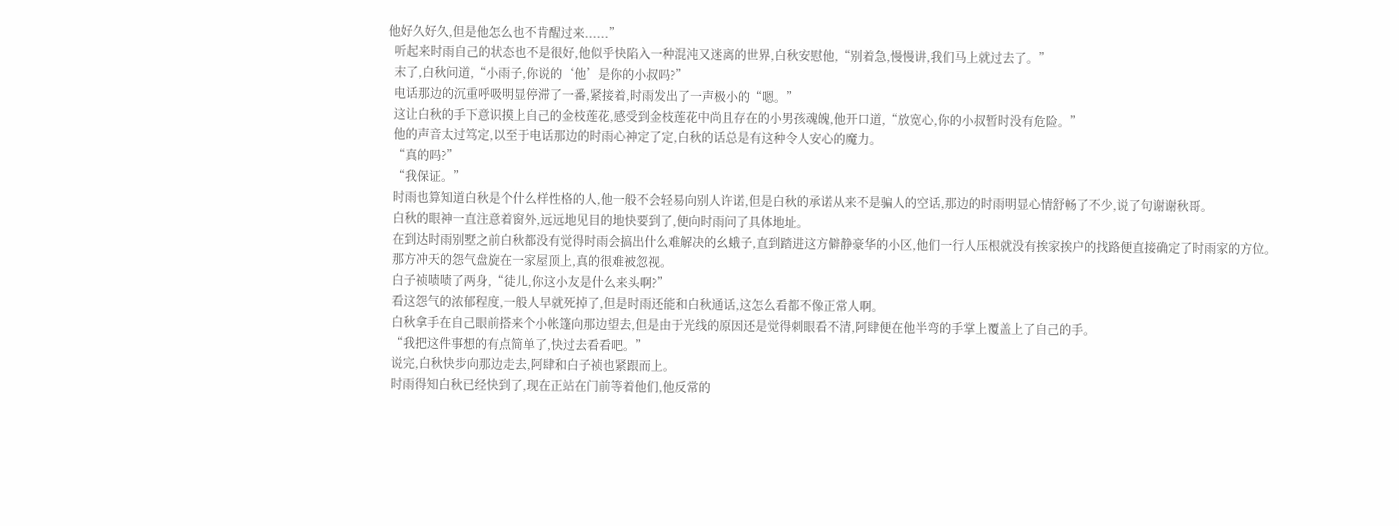他好久好久,但是他怎么也不肯醒过来......”
  听起来时雨自己的状态也不是很好,他似乎快陷入一种混沌又迷离的世界,白秋安慰他,“别着急,慢慢讲,我们马上就过去了。”
  末了,白秋问道,“小雨子,你说的‘他’是你的小叔吗?”
  电话那边的沉重呼吸明显停滞了一番,紧接着,时雨发出了一声极小的“嗯。”
  这让白秋的手下意识摸上自己的金枝莲花,感受到金枝莲花中尚且存在的小男孩魂魄,他开口道,“放宽心,你的小叔暂时没有危险。”
  他的声音太过笃定,以至于电话那边的时雨心神定了定,白秋的话总是有这种令人安心的魔力。
  “真的吗?”
  “我保证。”
  时雨也算知道白秋是个什么样性格的人,他一般不会轻易向别人许诺,但是白秋的承诺从来不是骗人的空话,那边的时雨明显心情舒畅了不少,说了句谢谢秋哥。
  白秋的眼神一直注意着窗外,远远地见目的地快要到了,便向时雨问了具体地址。
  在到达时雨别墅之前白秋都没有觉得时雨会搞出什么难解决的幺蛾子,直到踏进这方僻静豪华的小区,他们一行人压根就没有挨家挨户的找路便直接确定了时雨家的方位。
  那方冲天的怨气盘旋在一家屋顶上,真的很难被忽视。
  白子祯啧啧了两身,“徒儿,你这小友是什么来头啊?”
  看这怨气的浓郁程度,一般人早就死掉了,但是时雨还能和白秋通话,这怎么看都不像正常人啊。
  白秋拿手在自己眼前搭来个小帐篷向那边望去,但是由于光线的原因还是觉得刺眼看不清,阿肆便在他半弯的手掌上覆盖上了自己的手。
  “我把这件事想的有点简单了,快过去看看吧。”
  说完,白秋快步向那边走去,阿肆和白子祯也紧跟而上。
  时雨得知白秋已经快到了,现在正站在门前等着他们,他反常的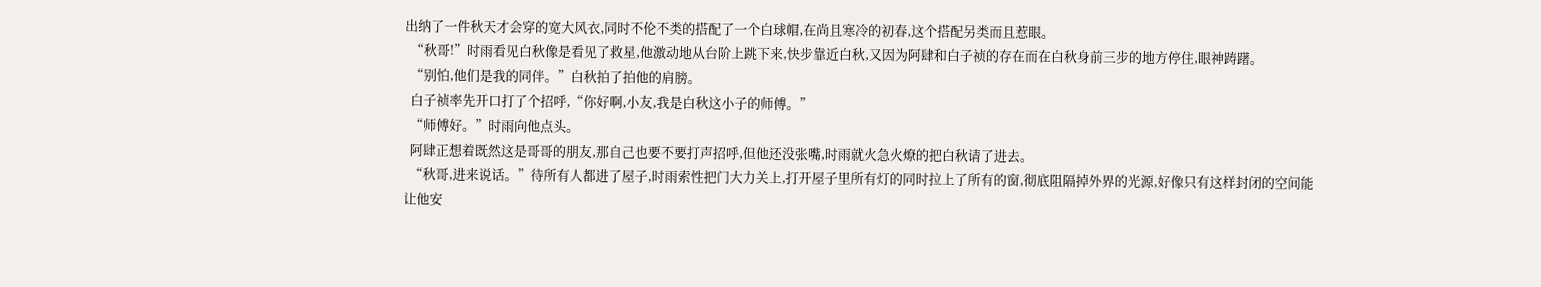出纳了一件秋天才会穿的宽大风衣,同时不伦不类的搭配了一个白球帽,在尚且寒冷的初春,这个搭配另类而且惹眼。
  “秋哥!”时雨看见白秋像是看见了救星,他激动地从台阶上跳下来,快步靠近白秋,又因为阿肆和白子祯的存在而在白秋身前三步的地方停住,眼神踌躇。
  “别怕,他们是我的同伴。”白秋拍了拍他的肩膀。
  白子祯率先开口打了个招呼,“你好啊,小友,我是白秋这小子的师傅。”
  “师傅好。”时雨向他点头。
  阿肆正想着既然这是哥哥的朋友,那自己也要不要打声招呼,但他还没张嘴,时雨就火急火燎的把白秋请了进去。
  “秋哥,进来说话。”待所有人都进了屋子,时雨索性把门大力关上,打开屋子里所有灯的同时拉上了所有的窗,彻底阻隔掉外界的光源,好像只有这样封闭的空间能让他安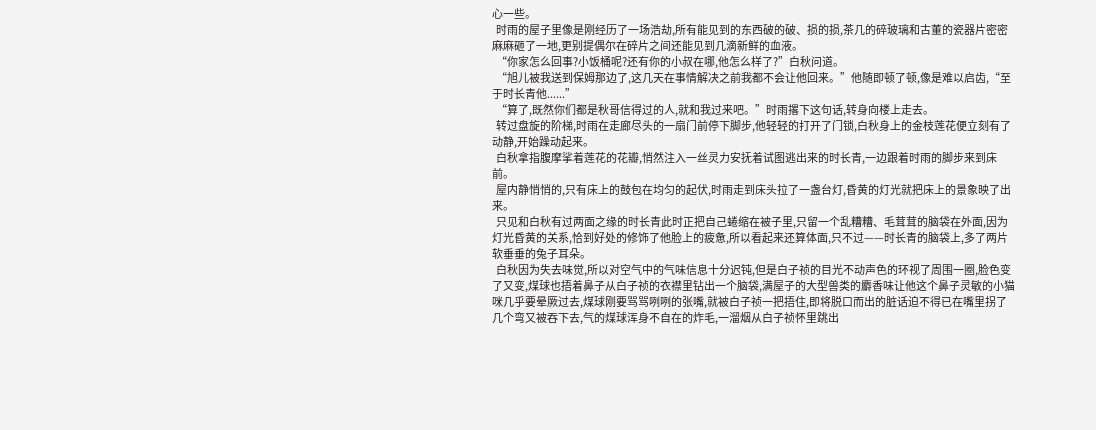心一些。
  时雨的屋子里像是刚经历了一场浩劫,所有能见到的东西破的破、损的损,茶几的碎玻璃和古董的瓷器片密密麻麻砸了一地,更别提偶尔在碎片之间还能见到几滴新鲜的血液。
  “你家怎么回事?小饭桶呢?还有你的小叔在哪,他怎么样了?”白秋问道。
  “旭儿被我送到保姆那边了,这几天在事情解决之前我都不会让他回来。”他随即顿了顿,像是难以启齿,“至于时长青他......”
  “算了,既然你们都是秋哥信得过的人,就和我过来吧。”时雨撂下这句话,转身向楼上走去。
  转过盘旋的阶梯,时雨在走廊尽头的一扇门前停下脚步,他轻轻的打开了门锁,白秋身上的金枝莲花便立刻有了动静,开始躁动起来。
  白秋拿指腹摩挲着莲花的花瓣,悄然注入一丝灵力安抚着试图逃出来的时长青,一边跟着时雨的脚步来到床前。
  屋内静悄悄的,只有床上的鼓包在均匀的起伏,时雨走到床头拉了一盏台灯,昏黄的灯光就把床上的景象映了出来。
  只见和白秋有过两面之缘的时长青此时正把自己蜷缩在被子里,只留一个乱糟糟、毛茸茸的脑袋在外面,因为灯光昏黄的关系,恰到好处的修饰了他脸上的疲惫,所以看起来还算体面,只不过——时长青的脑袋上,多了两片软垂垂的兔子耳朵。
  白秋因为失去味觉,所以对空气中的气味信息十分迟钝,但是白子祯的目光不动声色的环视了周围一圈,脸色变了又变,煤球也捂着鼻子从白子祯的衣襟里钻出一个脑袋,满屋子的大型兽类的麝香味让他这个鼻子灵敏的小猫咪几乎要晕厥过去,煤球刚要骂骂咧咧的张嘴,就被白子祯一把捂住,即将脱口而出的脏话迫不得已在嘴里拐了几个弯又被吞下去,气的煤球浑身不自在的炸毛,一溜烟从白子祯怀里跳出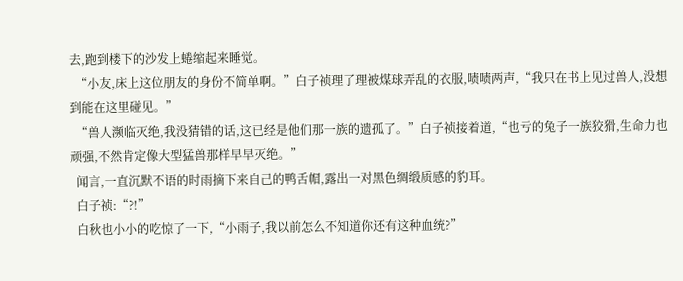去,跑到楼下的沙发上蜷缩起来睡觉。
  “小友,床上这位朋友的身份不简单啊。”白子祯理了理被煤球弄乱的衣服,啧啧两声,“我只在书上见过兽人,没想到能在这里碰见。”
  “兽人濒临灭绝,我没猜错的话,这已经是他们那一族的遗孤了。”白子祯接着道,“也亏的兔子一族狡猾,生命力也顽强,不然肯定像大型猛兽那样早早灭绝。”
  闻言,一直沉默不语的时雨摘下来自己的鸭舌帽,露出一对黑色绸缎质感的豹耳。
  白子祯:“?!”
  白秋也小小的吃惊了一下,“小雨子,我以前怎么不知道你还有这种血统?”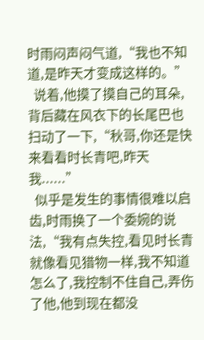时雨闷声闷气道,“我也不知道,是昨天才变成这样的。”
  说着,他摸了摸自己的耳朵,背后藏在风衣下的长尾巴也扫动了一下,“秋哥,你还是快来看看时长青吧,昨天我......”
  似乎是发生的事情很难以启齿,时雨换了一个委婉的说法,“我有点失控,看见时长青就像看见猎物一样,我不知道怎么了,我控制不住自己,弄伤了他,他到现在都没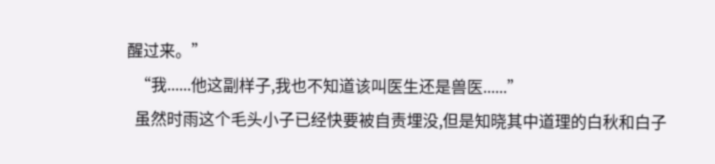醒过来。”
  “我......他这副样子,我也不知道该叫医生还是兽医......”
  虽然时雨这个毛头小子已经快要被自责埋没,但是知晓其中道理的白秋和白子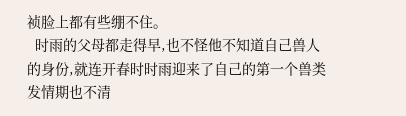祯脸上都有些绷不住。
  时雨的父母都走得早,也不怪他不知道自己兽人的身份,就连开春时时雨迎来了自己的第一个兽类发情期也不清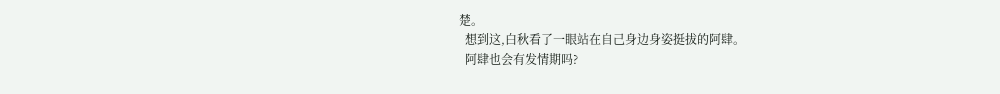楚。
  想到这,白秋看了一眼站在自己身边身姿挺拔的阿肆。
  阿肆也会有发情期吗?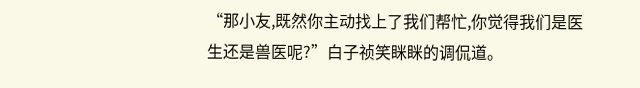“那小友,既然你主动找上了我们帮忙,你觉得我们是医生还是兽医呢?”白子祯笑眯眯的调侃道。